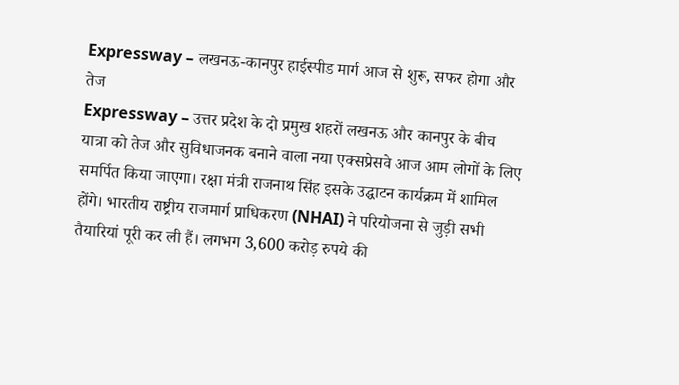Expressway – लखनऊ-कानपुर हाईस्पीड मार्ग आज से शुरू, सफर होगा और तेज
Expressway – उत्तर प्रदेश के दो प्रमुख शहरों लखनऊ और कानपुर के बीच यात्रा को तेज और सुविधाजनक बनाने वाला नया एक्सप्रेसवे आज आम लोगों के लिए समर्पित किया जाएगा। रक्षा मंत्री राजनाथ सिंह इसके उद्घाटन कार्यक्रम में शामिल होंगे। भारतीय राष्ट्रीय राजमार्ग प्राधिकरण (NHAI) ने परियोजना से जुड़ी सभी तैयारियां पूरी कर ली हैं। लगभग 3,600 करोड़ रुपये की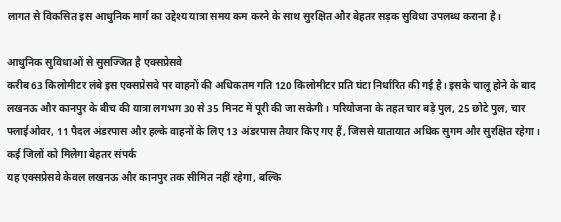लागत से विकसित इस आधुनिक मार्ग का उद्देश्य यात्रा समय कम करने के साथ सुरक्षित और बेहतर सड़क सुविधा उपलब्ध कराना है।

आधुनिक सुविधाओं से सुसज्जित है एक्सप्रेसवे
करीब 63 किलोमीटर लंबे इस एक्सप्रेसवे पर वाहनों की अधिकतम गति 120 किलोमीटर प्रति घंटा निर्धारित की गई है। इसके चालू होने के बाद लखनऊ और कानपुर के बीच की यात्रा लगभग 30 से 35 मिनट में पूरी की जा सकेगी। परियोजना के तहत चार बड़े पुल, 25 छोटे पुल, चार फ्लाईओवर, 11 पैदल अंडरपास और हल्के वाहनों के लिए 13 अंडरपास तैयार किए गए हैं, जिससे यातायात अधिक सुगम और सुरक्षित रहेगा।
कई जिलों को मिलेगा बेहतर संपर्क
यह एक्सप्रेसवे केवल लखनऊ और कानपुर तक सीमित नहीं रहेगा, बल्कि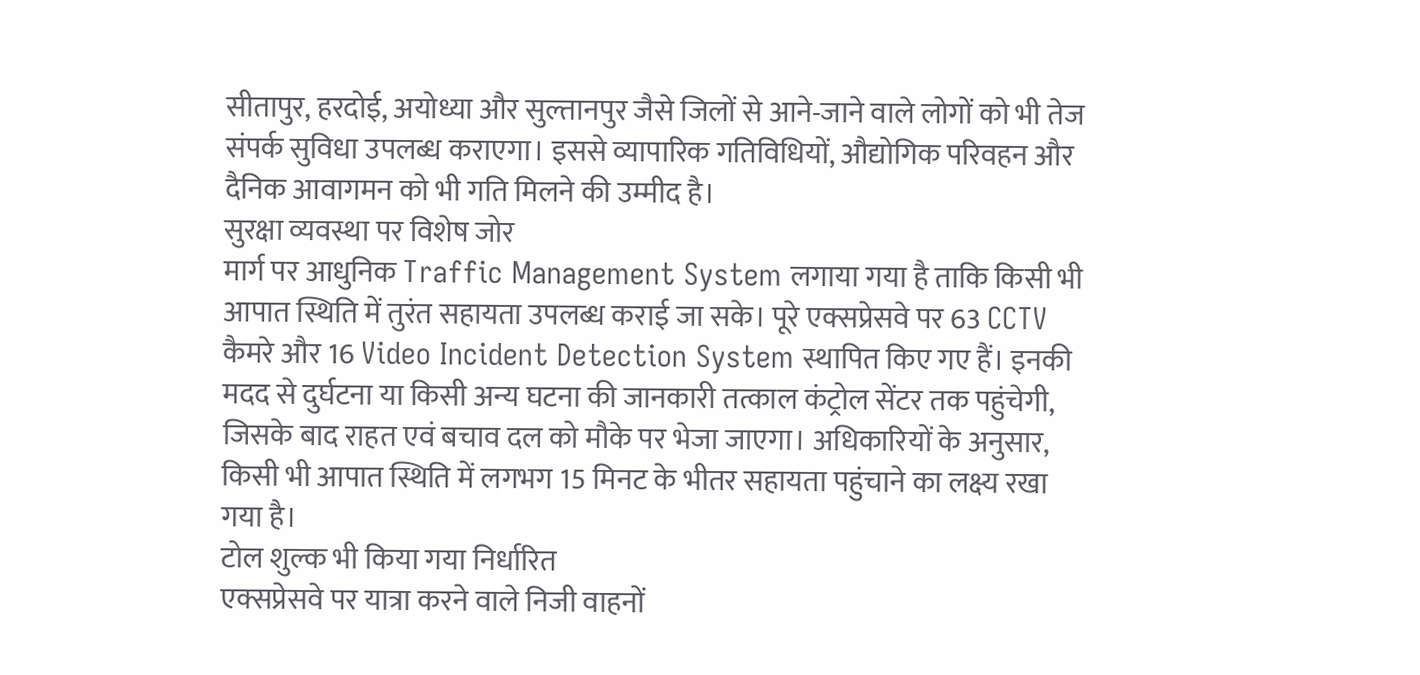सीतापुर, हरदोई, अयोध्या और सुल्तानपुर जैसे जिलों से आने-जाने वाले लोगों को भी तेज संपर्क सुविधा उपलब्ध कराएगा। इससे व्यापारिक गतिविधियों, औद्योगिक परिवहन और दैनिक आवागमन को भी गति मिलने की उम्मीद है।
सुरक्षा व्यवस्था पर विशेष जोर
मार्ग पर आधुनिक Traffic Management System लगाया गया है ताकि किसी भी आपात स्थिति में तुरंत सहायता उपलब्ध कराई जा सके। पूरे एक्सप्रेसवे पर 63 CCTV कैमरे और 16 Video Incident Detection System स्थापित किए गए हैं। इनकी मदद से दुर्घटना या किसी अन्य घटना की जानकारी तत्काल कंट्रोल सेंटर तक पहुंचेगी, जिसके बाद राहत एवं बचाव दल को मौके पर भेजा जाएगा। अधिकारियों के अनुसार, किसी भी आपात स्थिति में लगभग 15 मिनट के भीतर सहायता पहुंचाने का लक्ष्य रखा गया है।
टोल शुल्क भी किया गया निर्धारित
एक्सप्रेसवे पर यात्रा करने वाले निजी वाहनों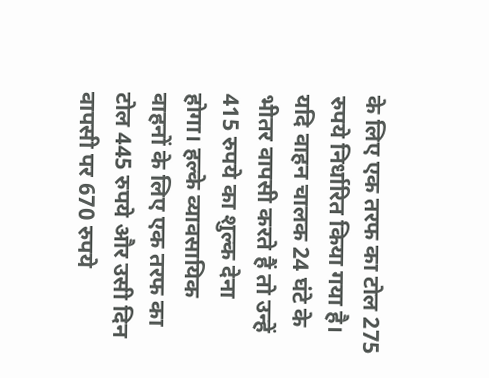के लिए एक तरफ का टोल 275 रुपये निर्धारित किया गया है। यदि वाहन चालक 24 घंटे के भीतर वापसी करते हैं तो उन्हें 415 रुपये का शुल्क देना होगा। हल्के व्यावसायिक वाहनों के लिए एक तरफ का टोल 445 रुपये और उसी दिन वापसी पर 670 रुपये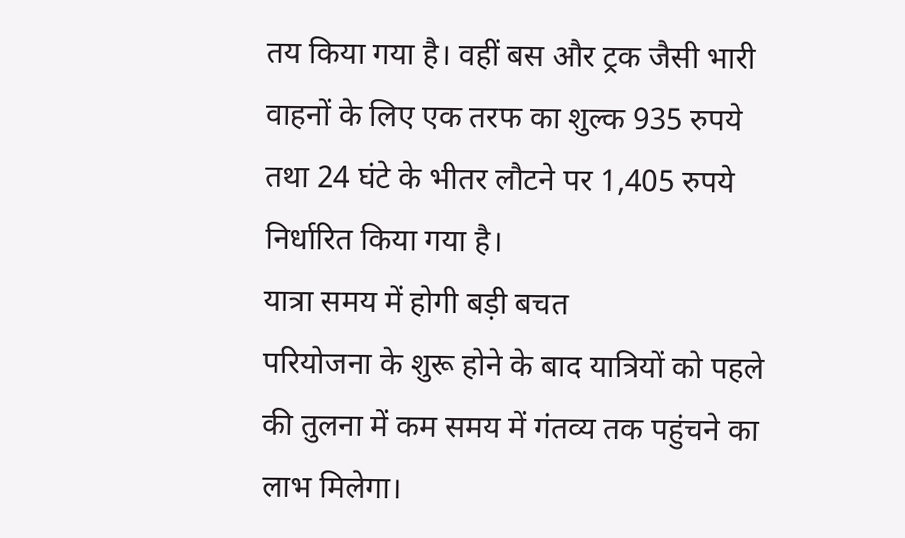तय किया गया है। वहीं बस और ट्रक जैसी भारी वाहनों के लिए एक तरफ का शुल्क 935 रुपये तथा 24 घंटे के भीतर लौटने पर 1,405 रुपये निर्धारित किया गया है।
यात्रा समय में होगी बड़ी बचत
परियोजना के शुरू होने के बाद यात्रियों को पहले की तुलना में कम समय में गंतव्य तक पहुंचने का लाभ मिलेगा।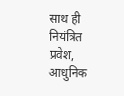साथ ही नियंत्रित प्रवेश, आधुनिक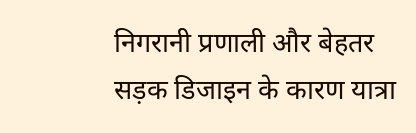निगरानी प्रणाली और बेहतर सड़क डिजाइन के कारण यात्रा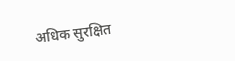अधिक सुरक्षित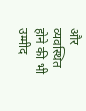और व्यवस्थित होने की भी उम्मीद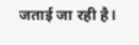जताई जा रही है।